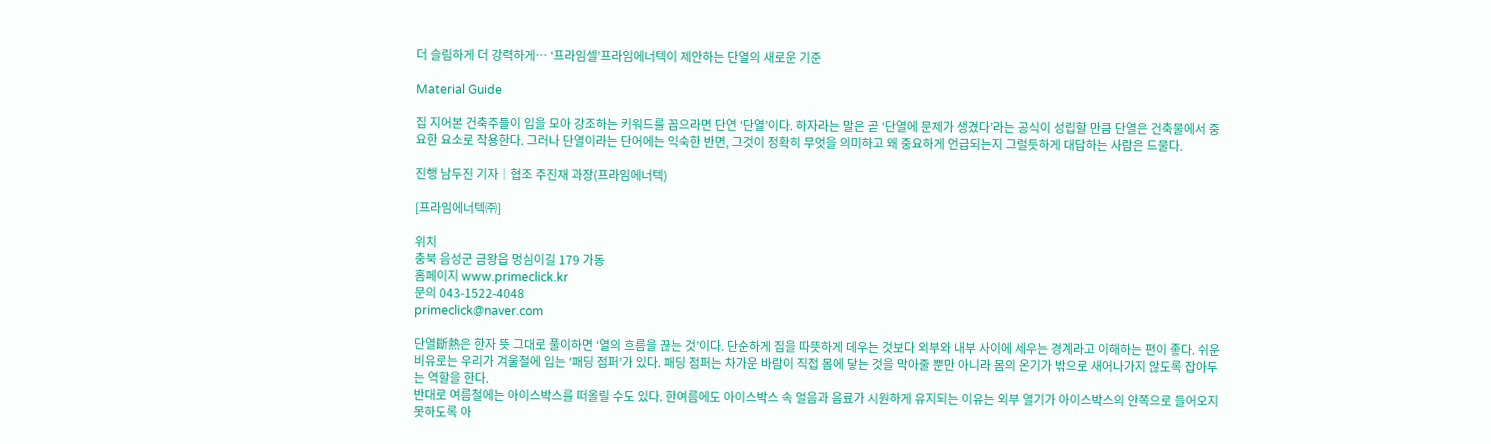더 슬림하게 더 강력하게… ‘프라임셀’프라임에너텍이 제안하는 단열의 새로운 기준

Material Guide

집 지어본 건축주들이 입을 모아 강조하는 키워드를 꼽으라면 단연 ‘단열’이다. 하자라는 말은 곧 ‘단열에 문제가 생겼다’라는 공식이 성립할 만큼 단열은 건축물에서 중요한 요소로 작용한다. 그러나 단열이라는 단어에는 익숙한 반면, 그것이 정확히 무엇을 의미하고 왜 중요하게 언급되는지 그럴듯하게 대답하는 사람은 드물다.

진행 남두진 기자│협조 주진재 과장(프라임에너텍)

[프라임에너텍㈜]

위치
충북 음성군 금왕읍 멍심이길 179 가동
홈페이지 www.primeclick.kr
문의 043-1522-4048
primeclick@naver.com

단열斷熱은 한자 뜻 그대로 풀이하면 ‘열의 흐름을 끊는 것’이다. 단순하게 집을 따뜻하게 데우는 것보다 외부와 내부 사이에 세우는 경계라고 이해하는 편이 좋다. 쉬운 비유로는 우리가 겨울철에 입는 ‘패딩 점퍼’가 있다. 패딩 점퍼는 차가운 바람이 직접 몸에 닿는 것을 막아줄 뿐만 아니라 몸의 온기가 밖으로 새어나가지 않도록 잡아두는 역할을 한다.
반대로 여름철에는 아이스박스를 떠올릴 수도 있다. 한여름에도 아이스박스 속 얼음과 음료가 시원하게 유지되는 이유는 외부 열기가 아이스박스의 안쪽으로 들어오지 못하도록 아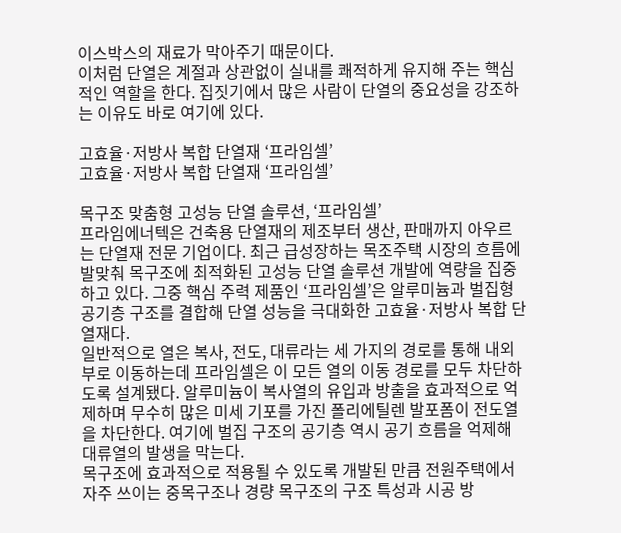이스박스의 재료가 막아주기 때문이다.
이처럼 단열은 계절과 상관없이 실내를 쾌적하게 유지해 주는 핵심적인 역할을 한다. 집짓기에서 많은 사람이 단열의 중요성을 강조하는 이유도 바로 여기에 있다.

고효율·저방사 복합 단열재 ‘프라임셀’
고효율·저방사 복합 단열재 ‘프라임셀’

목구조 맞춤형 고성능 단열 솔루션, ‘프라임셀’
프라임에너텍은 건축용 단열재의 제조부터 생산, 판매까지 아우르는 단열재 전문 기업이다. 최근 급성장하는 목조주택 시장의 흐름에 발맞춰 목구조에 최적화된 고성능 단열 솔루션 개발에 역량을 집중하고 있다. 그중 핵심 주력 제품인 ‘프라임셀’은 알루미늄과 벌집형 공기층 구조를 결합해 단열 성능을 극대화한 고효율·저방사 복합 단열재다.
일반적으로 열은 복사, 전도, 대류라는 세 가지의 경로를 통해 내외부로 이동하는데 프라임셀은 이 모든 열의 이동 경로를 모두 차단하도록 설계됐다. 알루미늄이 복사열의 유입과 방출을 효과적으로 억제하며 무수히 많은 미세 기포를 가진 폴리에틸렌 발포폼이 전도열을 차단한다. 여기에 벌집 구조의 공기층 역시 공기 흐름을 억제해 대류열의 발생을 막는다.
목구조에 효과적으로 적용될 수 있도록 개발된 만큼 전원주택에서 자주 쓰이는 중목구조나 경량 목구조의 구조 특성과 시공 방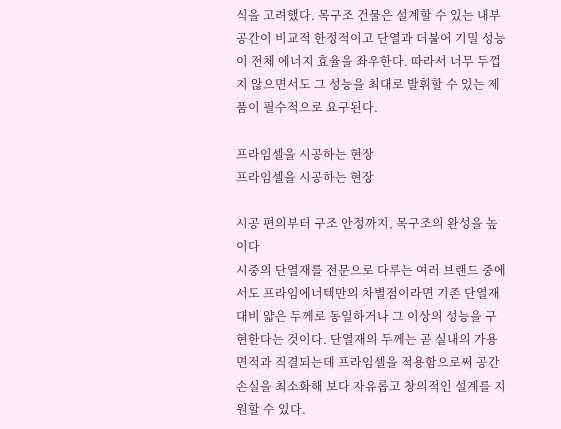식을 고려했다. 목구조 건물은 설계할 수 있는 내부 공간이 비교적 한정적이고 단열과 더불어 기밀 성능이 전체 에너지 효율을 좌우한다. 따라서 너무 두껍지 않으면서도 그 성능을 최대로 발휘할 수 있는 제품이 필수적으로 요구된다.

프라임셀을 시공하는 현장
프라임셀을 시공하는 현장

시공 편의부터 구조 안정까지, 목구조의 완성을 높이다
시중의 단열재를 전문으로 다루는 여러 브랜드 중에서도 프라임에너텍만의 차별점이라면 기존 단열재 대비 얇은 두께로 동일하거나 그 이상의 성능을 구현한다는 것이다. 단열재의 두께는 곧 실내의 가용면적과 직결되는데 프라임셀을 적용함으로써 공간 손실을 최소화해 보다 자유롭고 창의적인 설계를 지원할 수 있다.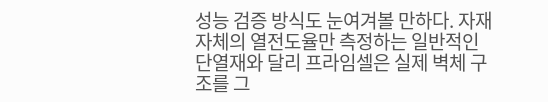성능 검증 방식도 눈여겨볼 만하다. 자재 자체의 열전도율만 측정하는 일반적인 단열재와 달리 프라임셀은 실제 벽체 구조를 그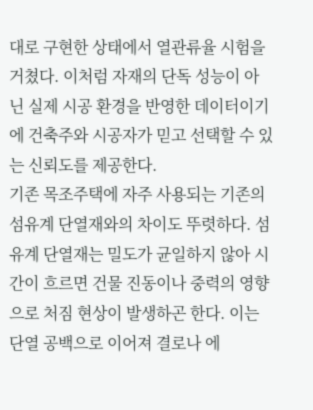대로 구현한 상태에서 열관류율 시험을 거쳤다. 이처럼 자재의 단독 성능이 아닌 실제 시공 환경을 반영한 데이터이기에 건축주와 시공자가 믿고 선택할 수 있는 신뢰도를 제공한다.
기존 목조주택에 자주 사용되는 기존의 섬유계 단열재와의 차이도 뚜렷하다. 섬유계 단열재는 밀도가 균일하지 않아 시간이 흐르면 건물 진동이나 중력의 영향으로 처짐 현상이 발생하곤 한다. 이는 단열 공백으로 이어져 결로나 에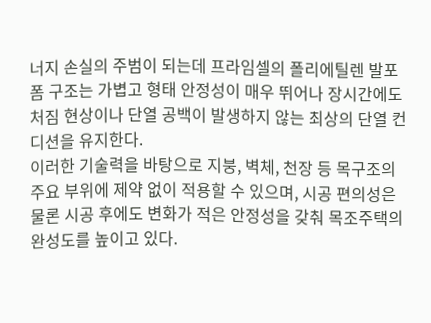너지 손실의 주범이 되는데 프라임셀의 폴리에틸렌 발포폼 구조는 가볍고 형태 안정성이 매우 뛰어나 장시간에도 처짐 현상이나 단열 공백이 발생하지 않는 최상의 단열 컨디션을 유지한다.
이러한 기술력을 바탕으로 지붕, 벽체, 천장 등 목구조의 주요 부위에 제약 없이 적용할 수 있으며, 시공 편의성은 물론 시공 후에도 변화가 적은 안정성을 갖춰 목조주택의 완성도를 높이고 있다.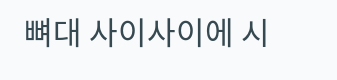뼈대 사이사이에 시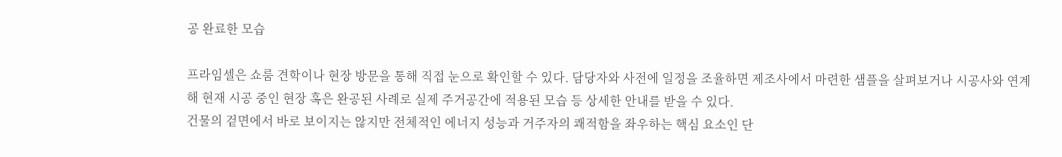공 완료한 모습

프라임셀은 쇼룸 견학이나 현장 방문을 통해 직접 눈으로 확인할 수 있다. 담당자와 사전에 일정을 조율하면 제조사에서 마련한 샘플을 살펴보거나 시공사와 연계해 현재 시공 중인 현장 혹은 완공된 사례로 실제 주거공간에 적용된 모습 등 상세한 안내를 받을 수 있다.
건물의 겉면에서 바로 보이지는 않지만 전체적인 에너지 성능과 거주자의 쾌적함을 좌우하는 핵심 요소인 단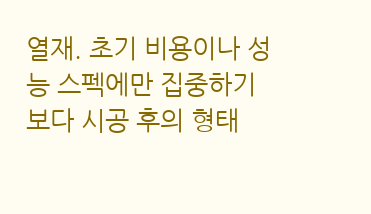열재. 초기 비용이나 성능 스펙에만 집중하기보다 시공 후의 형태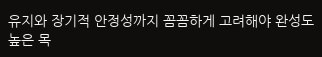유지와 장기적 안정성까지 꼼꼼하게 고려해야 완성도 높은 목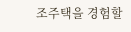조주택을 경험할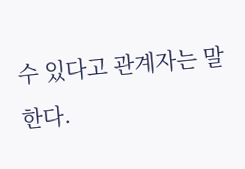수 있다고 관계자는 말한다.